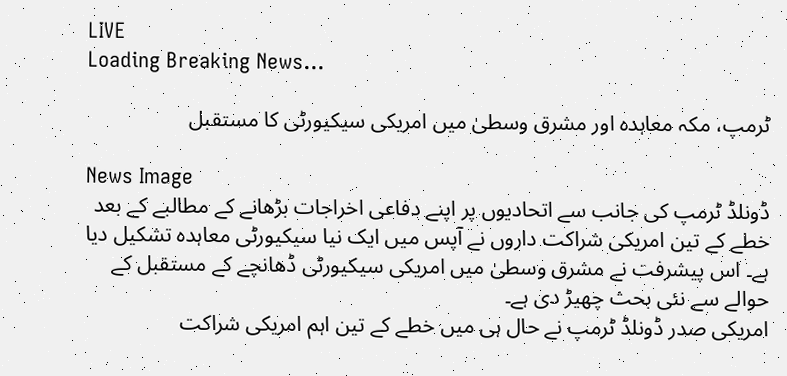LIVE
Loading Breaking News...

ٹرمپ، مکہ معاہدہ اور مشرق وسطیٰ میں امریکی سیکیورٹی کا مستقبل

News Image
ڈونلڈ ٹرمپ کی جانب سے اتحادیوں پر اپنے دفاعی اخراجات بڑھانے کے مطالبے کے بعد خطے کے تین امریکی شراکت داروں نے آپس میں ایک نیا سیکیورٹی معاہدہ تشکیل دیا ہے۔ اس پیشرفت نے مشرق وسطیٰ میں امریکی سیکیورٹی ڈھانچے کے مستقبل کے حوالے سے نئی بحث چھیڑ دی ہے۔
امریکی صدر ڈونلڈ ٹرمپ نے حال ہی میں خطے کے تین اہم امریکی شراکت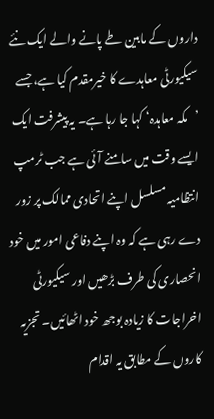داروں کے مابین طے پانے والے ایک نئے سیکیورٹی معاہدے کا خیرمقدم کیا ہے، جسے ’مکہ معاہدہ‘ کہا جا رہا ہے۔ یہ پیشرفت ایک ایسے وقت میں سامنے آئی ہے جب ٹرمپ انتظامیہ مسلسل اپنے اتحادی ممالک پر زور دے رہی ہے کہ وہ اپنے دفاعی امور میں خود انحصاری کی طرف بڑھیں اور سیکیورٹی اخراجات کا زیادہ بوجھ خود اٹھائیں۔ تجزیہ کاروں کے مطابق یہ اقدام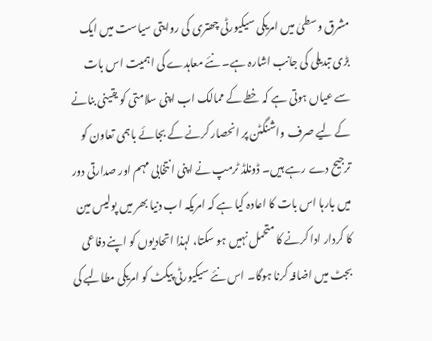مشرق وسطیٰ میں امریکی سیکیورٹی چھتری کی روایتی سیاست میں ایک بڑی تبدیلی کی جانب اشارہ ہے۔ نئے معاہدے کی اہمیت اس بات سے عیاں ہوتی ہے کہ خطے کے ممالک اب اپنی سلامتی کو یقینی بنانے کے لیے صرف واشنگٹن پر انحصار کرنے کے بجائے باہمی تعاون کو ترجیح دے رہے ہیں۔ ڈونلڈ ٹرمپ نے اپنی انتخابی مہم اور صدارتی دور میں بارہا اس بات کا اعادہ کیا ہے کہ امریکہ اب دنیا بھر میں پولیس مین کا کردار ادا کرنے کا متحمل نہیں ہو سکتا، لہذا اتحادیوں کو اپنے دفاعی بجٹ میں اضافہ کرنا ہوگا۔ اس نئے سیکیورٹی پیکٹ کو امریکی مطالبے کی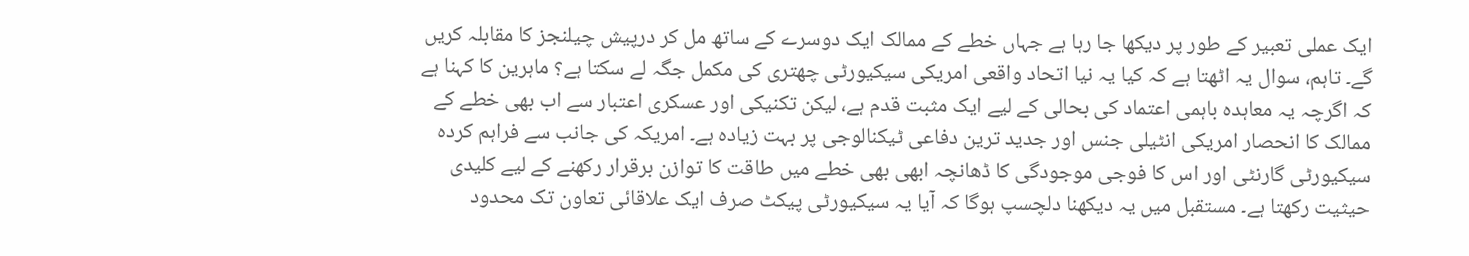ایک عملی تعبیر کے طور پر دیکھا جا رہا ہے جہاں خطے کے ممالک ایک دوسرے کے ساتھ مل کر درپیش چیلنجز کا مقابلہ کریں گے۔ تاہم، سوال یہ اٹھتا ہے کہ کیا یہ نیا اتحاد واقعی امریکی سیکیورٹی چھتری کی مکمل جگہ لے سکتا ہے؟ ماہرین کا کہنا ہے کہ اگرچہ یہ معاہدہ باہمی اعتماد کی بحالی کے لیے ایک مثبت قدم ہے، لیکن تکنیکی اور عسکری اعتبار سے اب بھی خطے کے ممالک کا انحصار امریکی انٹیلی جنس اور جدید ترین دفاعی ٹیکنالوجی پر بہت زیادہ ہے۔ امریکہ کی جانب سے فراہم کردہ سیکیورٹی گارنٹی اور اس کا فوجی موجودگی کا ڈھانچہ ابھی بھی خطے میں طاقت کا توازن برقرار رکھنے کے لیے کلیدی حیثیت رکھتا ہے۔ مستقبل میں یہ دیکھنا دلچسپ ہوگا کہ آیا یہ سیکیورٹی پیکٹ صرف ایک علاقائی تعاون تک محدود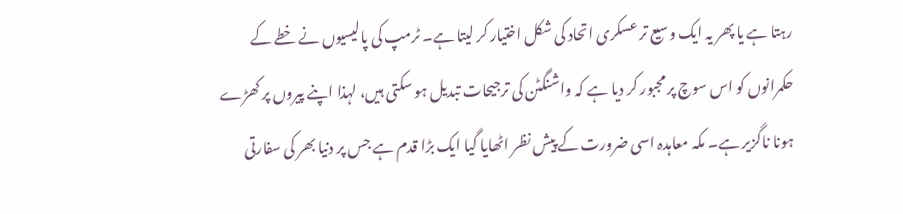رہتا ہے یا پھر یہ ایک وسیع تر عسکری اتحاد کی شکل اختیار کر لیتا ہے۔ ٹرمپ کی پالیسیوں نے خطے کے حکمرانوں کو اس سوچ پر مجبور کر دیا ہے کہ واشنگٹن کی ترجیحات تبدیل ہو سکتی ہیں، لہذا اپنے پیروں پر کھڑے ہونا ناگزیر ہے۔ مکہ معاہدہ اسی ضرورت کے پیش نظر اٹھایا گیا ایک بڑا قدم ہے جس پر دنیا بھر کی سفارتی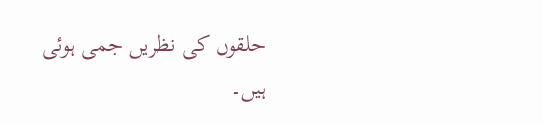حلقوں کی نظریں جمی ہوئی ہیں۔